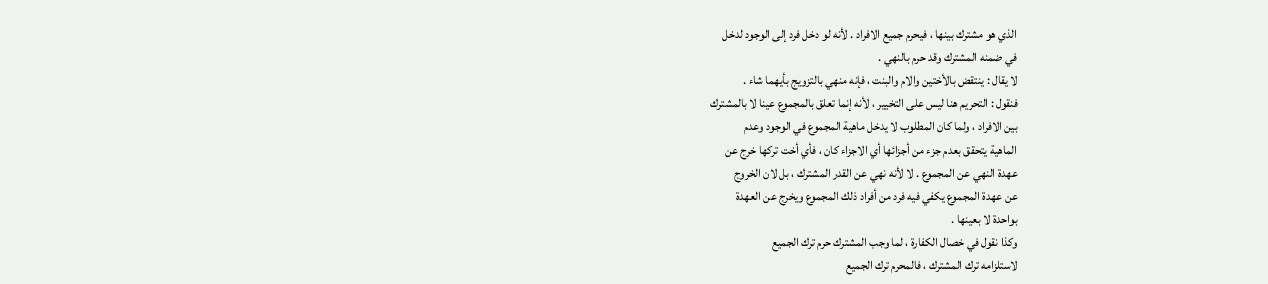الذي هو مشترك بينها ، فيحرم جميع الافراد . لأنه لو دخل فرد إلى الوجود لدخل
في ضمنه المشترك وقد حرم بالنهي .
لا يقال : ينتقض بالأختين والام والبنت ، فإنه منهي بالتزويج بأيهما شاء .
فنقول : التحريم هنا ليس على التخيير ، لأنه إنما تعلق بالمجموع عينا لا بالمشترك
بين الافراد ، ولما كان المطلوب لا يدخل ماهية المجموع في الوجود وعدم
الماهية يتحقق بعدم جزء من أجزائها أي الاجزاء كان ، فأي أخت تركها خرج عن
عهدة النهي عن المجموع . لا لأنه نهي عن القدر المشترك ، بل لان الخروج
عن عهدة المجموع يكفي فيه فرد من أفراد ذلك المجموع ويخرج عن العهدة
بواحدة لا بعينها .
وكذا نقول في خصال الكفارة ، لما وجب المشترك حرم ترك الجميع
لاستلزامه ترك المشترك ، فالمحرم ترك الجميع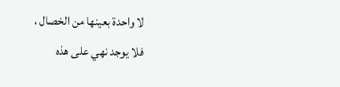لا واحدة بعينها من الخصال ،
فلا يوجد نهي على هذه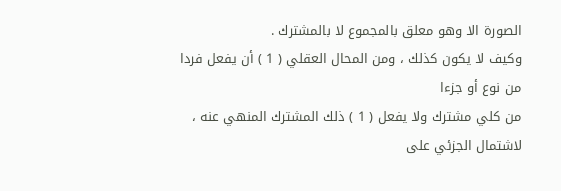الصورة الا وهو معلق بالمجموع لا بالمشترك .
وكيف لا يكون كذلك ، ومن المحال العقلي ( 1 ) أن يفعل فردا من نوع أو جزءا
من كلي مشترك ولا يفعل ( 1 ) ذلك المشترك المنهي عنه ، لاشتمال الجزئي على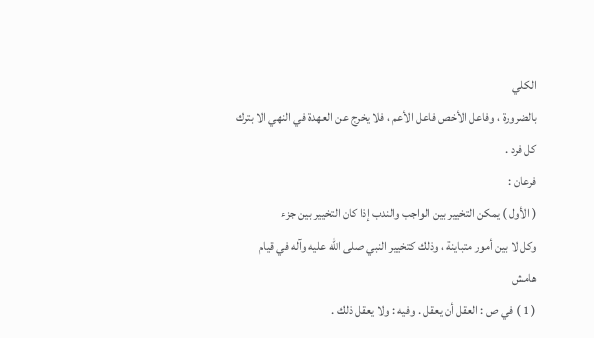الكلي
بالضرورة ، وفاعل الأخص فاعل الأعم ، فلا يخرج عن العهدة في النهي الا بترك
كل فرد .
فرعان :
( الأول ) يمكن التخيير بين الواجب والندب إذا كان التخيير بين جزء
وكل لا بين أمور متباينة ، وذلك كتخيير النبي صلى الله عليه وآله في قيام
هامش
( 1 ) في ص : العقل أن يعقل . وفيه : ولا يعقل ذلك .